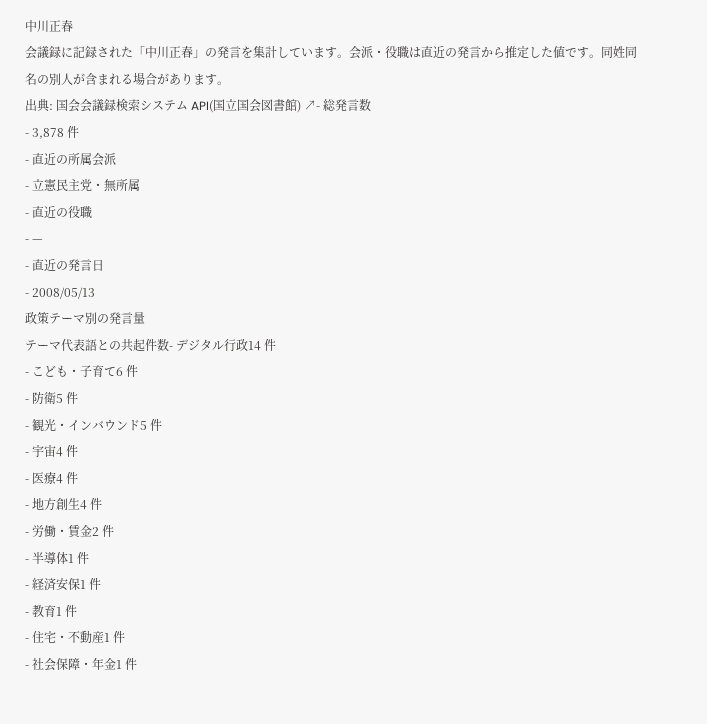中川正春
会議録に記録された「中川正春」の発言を集計しています。会派・役職は直近の発言から推定した値です。同姓同名の別人が含まれる場合があります。
出典: 国会会議録検索システム API(国立国会図書館) ↗- 総発言数
- 3,878 件
- 直近の所属会派
- 立憲民主党・無所属
- 直近の役職
- —
- 直近の発言日
- 2008/05/13
政策テーマ別の発言量
テーマ代表語との共起件数- デジタル行政14 件
- こども・子育て6 件
- 防衛5 件
- 観光・インバウンド5 件
- 宇宙4 件
- 医療4 件
- 地方創生4 件
- 労働・賃金2 件
- 半導体1 件
- 経済安保1 件
- 教育1 件
- 住宅・不動産1 件
- 社会保障・年金1 件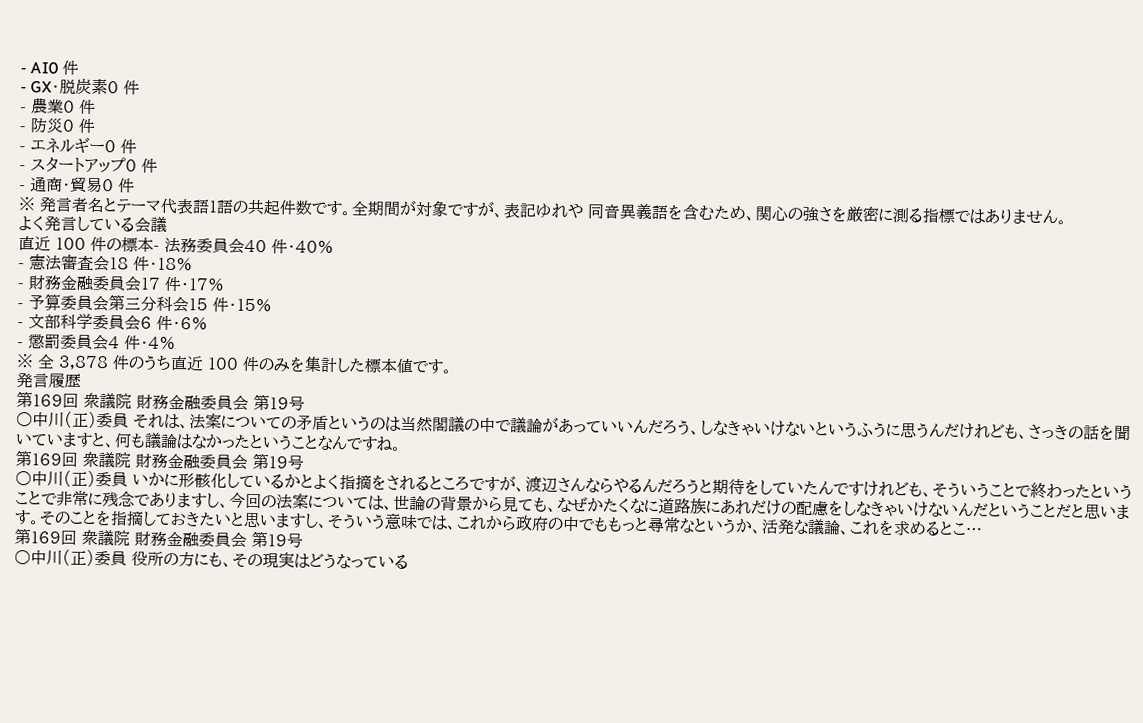- AI0 件
- GX・脱炭素0 件
- 農業0 件
- 防災0 件
- エネルギー0 件
- スタートアップ0 件
- 通商・貿易0 件
※ 発言者名とテーマ代表語1語の共起件数です。全期間が対象ですが、表記ゆれや 同音異義語を含むため、関心の強さを厳密に測る指標ではありません。
よく発言している会議
直近 100 件の標本- 法務委員会40 件・40%
- 憲法審査会18 件・18%
- 財務金融委員会17 件・17%
- 予算委員会第三分科会15 件・15%
- 文部科学委員会6 件・6%
- 懲罰委員会4 件・4%
※ 全 3,878 件のうち直近 100 件のみを集計した標本値です。
発言履歴
第169回 衆議院 財務金融委員会 第19号
○中川(正)委員 それは、法案についての矛盾というのは当然閣議の中で議論があっていいんだろう、しなきゃいけないというふうに思うんだけれども、さっきの話を聞いていますと、何も議論はなかったということなんですね。
第169回 衆議院 財務金融委員会 第19号
○中川(正)委員 いかに形骸化しているかとよく指摘をされるところですが、渡辺さんならやるんだろうと期待をしていたんですけれども、そういうことで終わったということで非常に残念でありますし、今回の法案については、世論の背景から見ても、なぜかたくなに道路族にあれだけの配慮をしなきゃいけないんだということだと思います。そのことを指摘しておきたいと思いますし、そういう意味では、これから政府の中でももっと尋常なというか、活発な議論、これを求めるとこ…
第169回 衆議院 財務金融委員会 第19号
○中川(正)委員 役所の方にも、その現実はどうなっている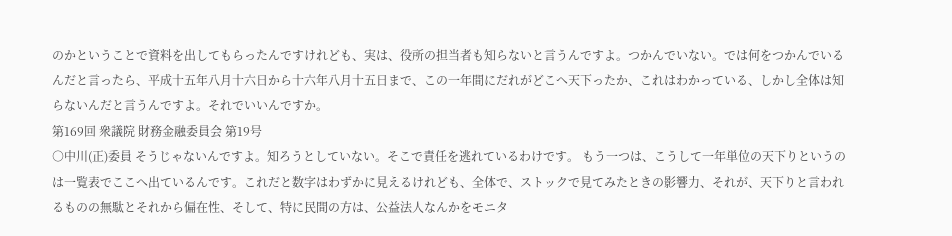のかということで資料を出してもらったんですけれども、実は、役所の担当者も知らないと言うんですよ。つかんでいない。では何をつかんでいるんだと言ったら、平成十五年八月十六日から十六年八月十五日まで、この一年間にだれがどこへ天下ったか、これはわかっている、しかし全体は知らないんだと言うんですよ。それでいいんですか。
第169回 衆議院 財務金融委員会 第19号
○中川(正)委員 そうじゃないんですよ。知ろうとしていない。そこで責任を逃れているわけです。 もう一つは、こうして一年単位の天下りというのは一覧表でここへ出ているんです。これだと数字はわずかに見えるけれども、全体で、ストックで見てみたときの影響力、それが、天下りと言われるものの無駄とそれから偏在性、そして、特に民間の方は、公益法人なんかをモニタ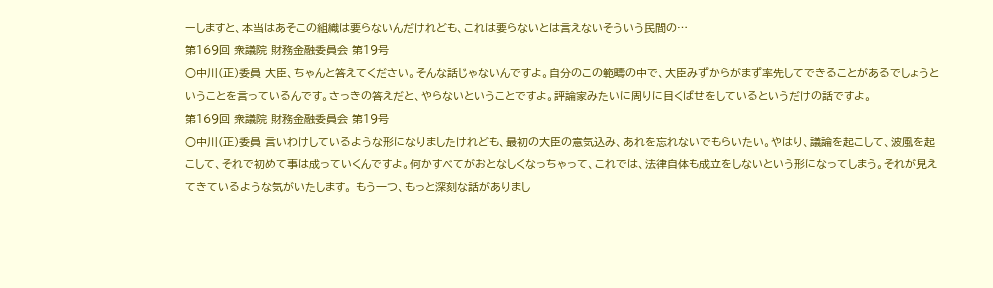ーしますと、本当はあそこの組織は要らないんだけれども、これは要らないとは言えないそういう民間の…
第169回 衆議院 財務金融委員会 第19号
○中川(正)委員 大臣、ちゃんと答えてください。そんな話じゃないんですよ。自分のこの範疇の中で、大臣みずからがまず率先してできることがあるでしょうということを言っているんです。さっきの答えだと、やらないということですよ。評論家みたいに周りに目くばせをしているというだけの話ですよ。
第169回 衆議院 財務金融委員会 第19号
○中川(正)委員 言いわけしているような形になりましたけれども、最初の大臣の意気込み、あれを忘れないでもらいたい。やはり、議論を起こして、波風を起こして、それで初めて事は成っていくんですよ。何かすべてがおとなしくなっちゃって、これでは、法律自体も成立をしないという形になってしまう。それが見えてきているような気がいたします。 もう一つ、もっと深刻な話がありまし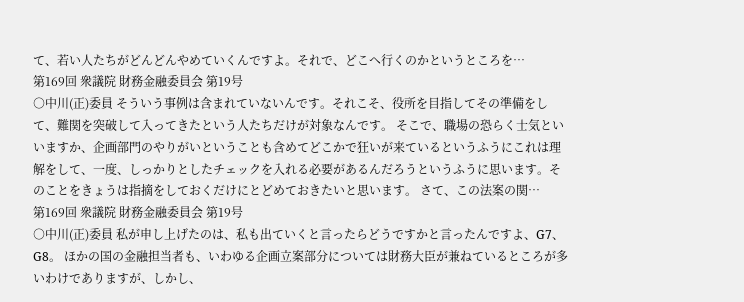て、若い人たちがどんどんやめていくんですよ。それで、どこへ行くのかというところを…
第169回 衆議院 財務金融委員会 第19号
○中川(正)委員 そういう事例は含まれていないんです。それこそ、役所を目指してその準備をして、難関を突破して入ってきたという人たちだけが対象なんです。 そこで、職場の恐らく士気といいますか、企画部門のやりがいということも含めてどこかで狂いが来ているというふうにこれは理解をして、一度、しっかりとしたチェックを入れる必要があるんだろうというふうに思います。そのことをきょうは指摘をしておくだけにとどめておきたいと思います。 さて、この法案の関…
第169回 衆議院 財務金融委員会 第19号
○中川(正)委員 私が申し上げたのは、私も出ていくと言ったらどうですかと言ったんですよ、G7、G8。 ほかの国の金融担当者も、いわゆる企画立案部分については財務大臣が兼ねているところが多いわけでありますが、しかし、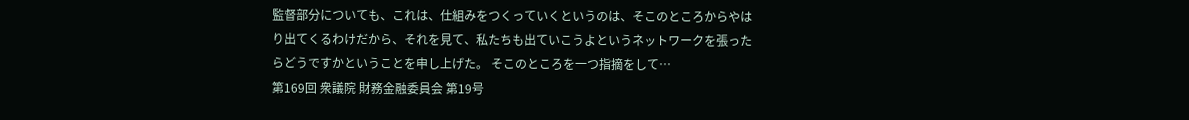監督部分についても、これは、仕組みをつくっていくというのは、そこのところからやはり出てくるわけだから、それを見て、私たちも出ていこうよというネットワークを張ったらどうですかということを申し上げた。 そこのところを一つ指摘をして…
第169回 衆議院 財務金融委員会 第19号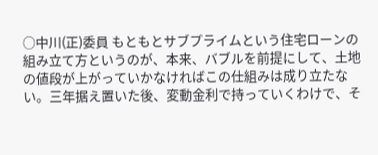○中川(正)委員 もともとサブプライムという住宅ローンの組み立て方というのが、本来、バブルを前提にして、土地の値段が上がっていかなければこの仕組みは成り立たない。三年据え置いた後、変動金利で持っていくわけで、そ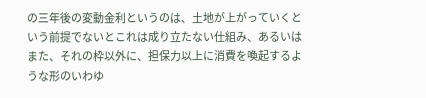の三年後の変動金利というのは、土地が上がっていくという前提でないとこれは成り立たない仕組み、あるいはまた、それの枠以外に、担保力以上に消費を喚起するような形のいわゆ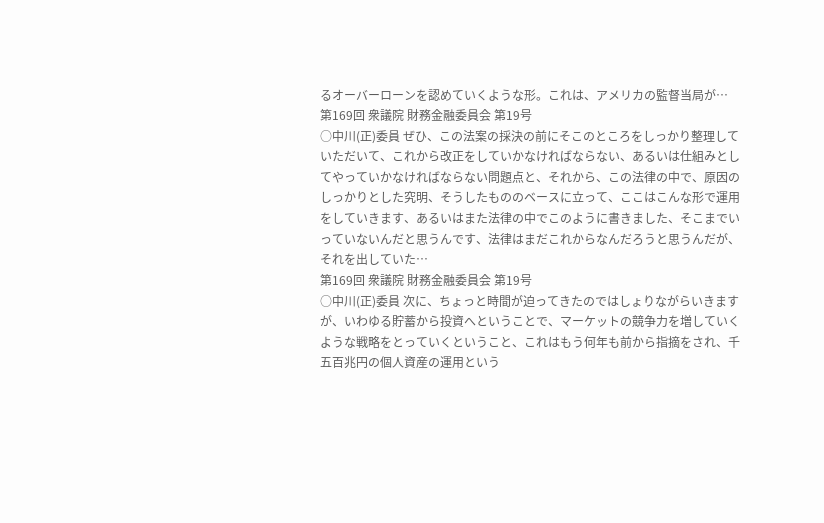るオーバーローンを認めていくような形。これは、アメリカの監督当局が…
第169回 衆議院 財務金融委員会 第19号
○中川(正)委員 ぜひ、この法案の採決の前にそこのところをしっかり整理していただいて、これから改正をしていかなければならない、あるいは仕組みとしてやっていかなければならない問題点と、それから、この法律の中で、原因のしっかりとした究明、そうしたもののベースに立って、ここはこんな形で運用をしていきます、あるいはまた法律の中でこのように書きました、そこまでいっていないんだと思うんです、法律はまだこれからなんだろうと思うんだが、それを出していた…
第169回 衆議院 財務金融委員会 第19号
○中川(正)委員 次に、ちょっと時間が迫ってきたのではしょりながらいきますが、いわゆる貯蓄から投資へということで、マーケットの競争力を増していくような戦略をとっていくということ、これはもう何年も前から指摘をされ、千五百兆円の個人資産の運用という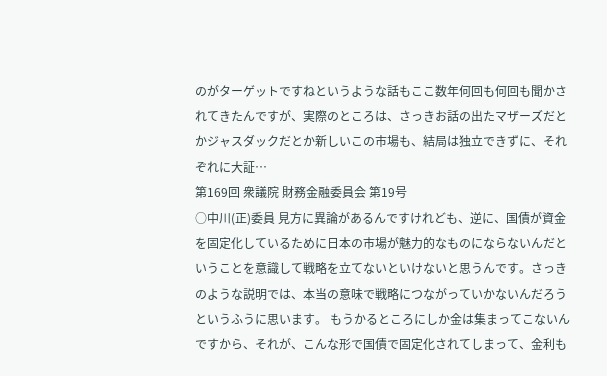のがターゲットですねというような話もここ数年何回も何回も聞かされてきたんですが、実際のところは、さっきお話の出たマザーズだとかジャスダックだとか新しいこの市場も、結局は独立できずに、それぞれに大証…
第169回 衆議院 財務金融委員会 第19号
○中川(正)委員 見方に異論があるんですけれども、逆に、国債が資金を固定化しているために日本の市場が魅力的なものにならないんだということを意識して戦略を立てないといけないと思うんです。さっきのような説明では、本当の意味で戦略につながっていかないんだろうというふうに思います。 もうかるところにしか金は集まってこないんですから、それが、こんな形で国債で固定化されてしまって、金利も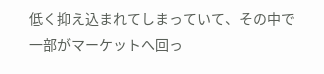低く抑え込まれてしまっていて、その中で一部がマーケットへ回っ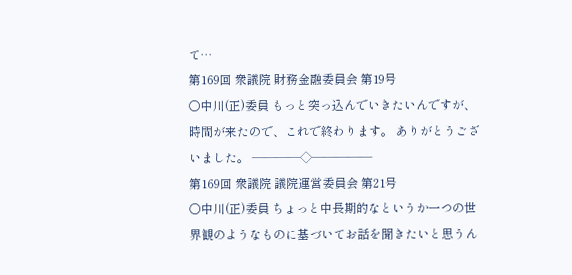て…
第169回 衆議院 財務金融委員会 第19号
○中川(正)委員 もっと突っ込んでいきたいんですが、時間が来たので、これで終わります。 ありがとうございました。 ————◇—————
第169回 衆議院 議院運営委員会 第21号
○中川(正)委員 ちょっと中長期的なというか一つの世界観のようなものに基づいてお話を聞きたいと思うん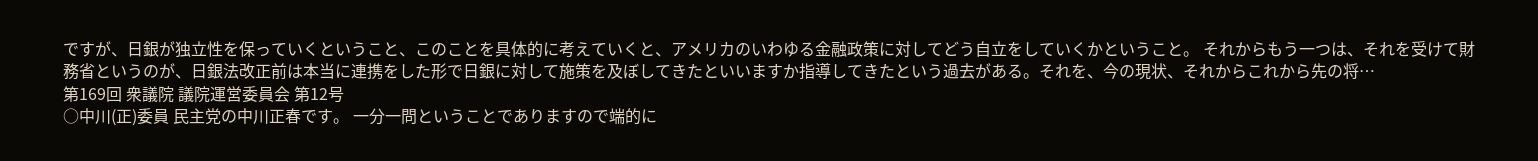ですが、日銀が独立性を保っていくということ、このことを具体的に考えていくと、アメリカのいわゆる金融政策に対してどう自立をしていくかということ。 それからもう一つは、それを受けて財務省というのが、日銀法改正前は本当に連携をした形で日銀に対して施策を及ぼしてきたといいますか指導してきたという過去がある。それを、今の現状、それからこれから先の将…
第169回 衆議院 議院運営委員会 第12号
○中川(正)委員 民主党の中川正春です。 一分一問ということでありますので端的に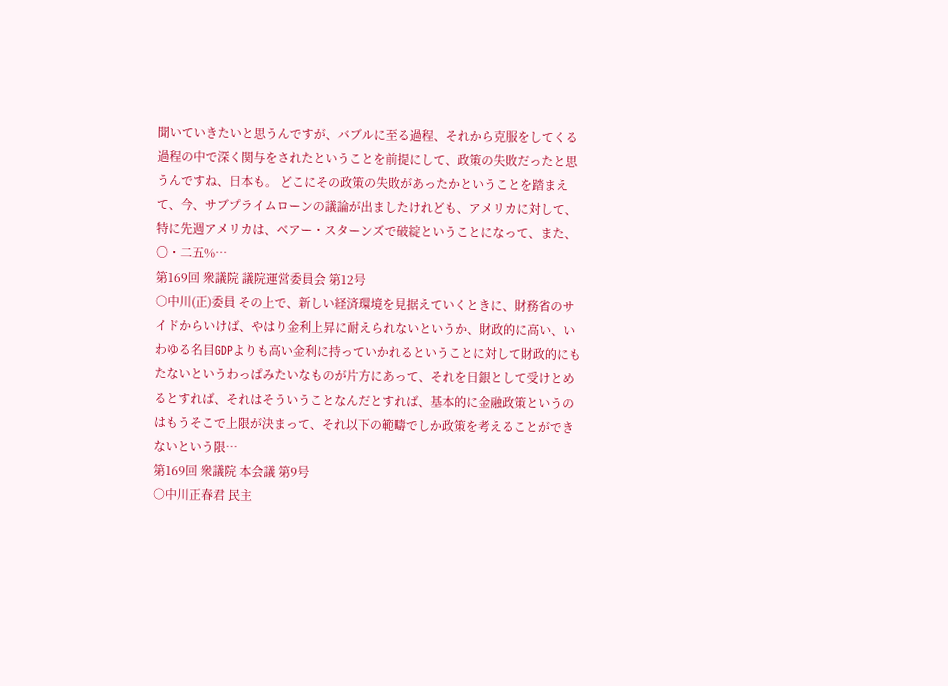聞いていきたいと思うんですが、バブルに至る過程、それから克服をしてくる過程の中で深く関与をされたということを前提にして、政策の失敗だったと思うんですね、日本も。 どこにその政策の失敗があったかということを踏まえて、今、サブプライムローンの議論が出ましたけれども、アメリカに対して、特に先週アメリカは、ベアー・スターンズで破綻ということになって、また、〇・二五%…
第169回 衆議院 議院運営委員会 第12号
○中川(正)委員 その上で、新しい経済環境を見据えていくときに、財務省のサイドからいけば、やはり金利上昇に耐えられないというか、財政的に高い、いわゆる名目GDPよりも高い金利に持っていかれるということに対して財政的にもたないというわっぱみたいなものが片方にあって、それを日銀として受けとめるとすれば、それはそういうことなんだとすれば、基本的に金融政策というのはもうそこで上限が決まって、それ以下の範疇でしか政策を考えることができないという限…
第169回 衆議院 本会議 第9号
○中川正春君 民主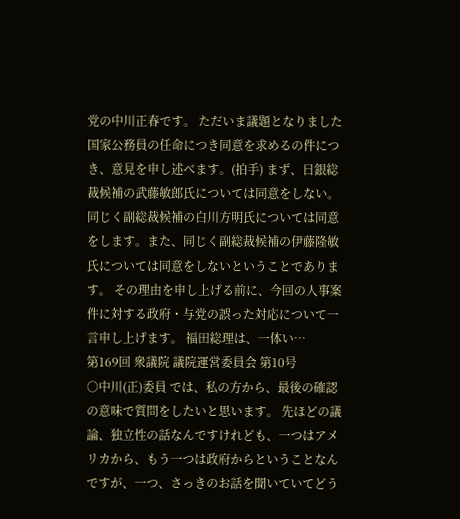党の中川正春です。 ただいま議題となりました国家公務員の任命につき同意を求めるの件につき、意見を申し述べます。(拍手) まず、日銀総裁候補の武藤敏郎氏については同意をしない。同じく副総裁候補の白川方明氏については同意をします。また、同じく副総裁候補の伊藤隆敏氏については同意をしないということであります。 その理由を申し上げる前に、今回の人事案件に対する政府・与党の誤った対応について一言申し上げます。 福田総理は、一体い…
第169回 衆議院 議院運営委員会 第10号
○中川(正)委員 では、私の方から、最後の確認の意味で質問をしたいと思います。 先ほどの議論、独立性の話なんですけれども、一つはアメリカから、もう一つは政府からということなんですが、一つ、さっきのお話を聞いていてどう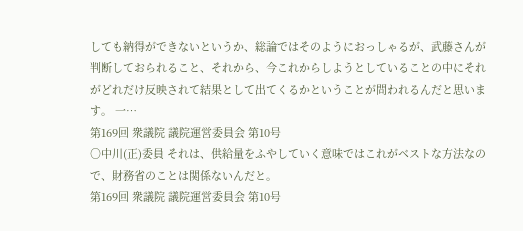しても納得ができないというか、総論ではそのようにおっしゃるが、武藤さんが判断しておられること、それから、今これからしようとしていることの中にそれがどれだけ反映されて結果として出てくるかということが問われるんだと思います。 一…
第169回 衆議院 議院運営委員会 第10号
○中川(正)委員 それは、供給量をふやしていく意味ではこれがベストな方法なので、財務省のことは関係ないんだと。
第169回 衆議院 議院運営委員会 第10号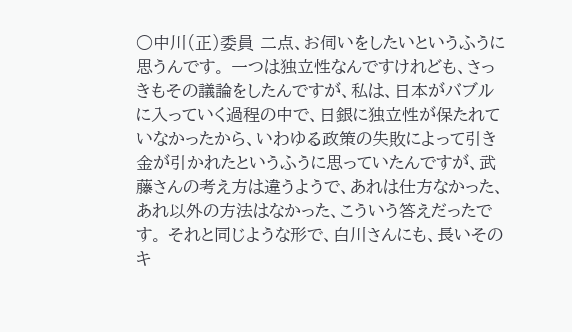○中川(正)委員 二点、お伺いをしたいというふうに思うんです。 一つは独立性なんですけれども、さっきもその議論をしたんですが、私は、日本がバブルに入っていく過程の中で、日銀に独立性が保たれていなかったから、いわゆる政策の失敗によって引き金が引かれたというふうに思っていたんですが、武藤さんの考え方は違うようで、あれは仕方なかった、あれ以外の方法はなかった、こういう答えだったです。 それと同じような形で、白川さんにも、長いそのキ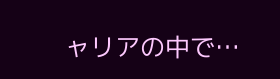ャリアの中で…